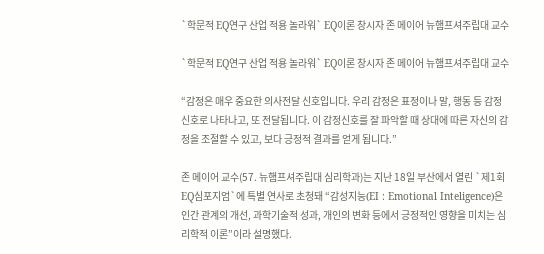`학문적 EQ연구 산업 적용 놀라워` EQ이론 창시자 존 메이어 뉴햄프셔주립대 교수

`학문적 EQ연구 산업 적용 놀라워` EQ이론 창시자 존 메이어 뉴햄프셔주립대 교수

“감정은 매우 중요한 의사전달 신호입니다. 우리 감정은 표정이나 말, 행동 등 감정 신호로 나타나고, 또 전달됩니다. 이 감정신호를 잘 파악할 때 상대에 따른 자신의 감정을 조절할 수 있고, 보다 긍정적 결과를 얻게 됩니다.”

존 메이어 교수(57. 뉴햄프셔주립대 심리학과)는 지난 18일 부산에서 열린 `제1회 EQ심포지엄`에 특별 연사로 초청돼 “감성지능(EI : Emotional Inteligence)은 인간 관계의 개선, 과학기술적 성과, 개인의 변화 등에서 긍정적인 영향을 미치는 심리학적 이론”이라 설명했다.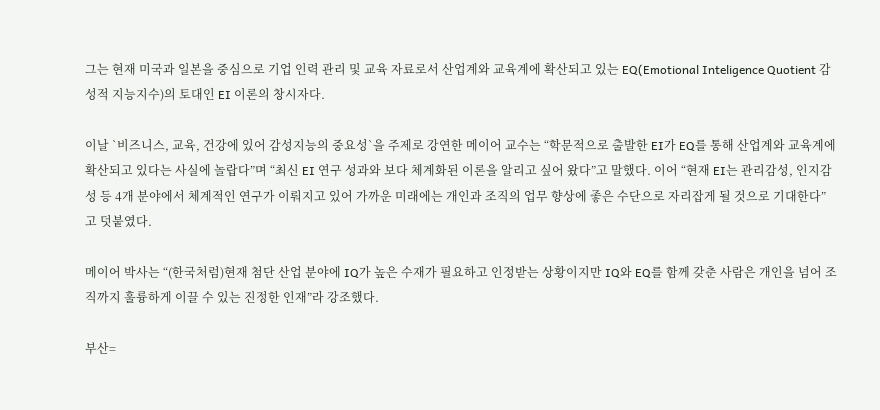그는 현재 미국과 일본을 중심으로 기업 인력 관리 및 교육 자료로서 산업계와 교육계에 확산되고 있는 EQ(Emotional Inteligence Quotient 감성적 지능지수)의 토대인 EI 이론의 창시자다.

이날 `비즈니스, 교육, 건강에 있어 감성지능의 중요성`을 주제로 강연한 메이어 교수는 “학문적으로 출발한 EI가 EQ를 통해 산업계와 교육계에 확산되고 있다는 사실에 놀랍다”며 “최신 EI 연구 성과와 보다 체계화된 이론을 알리고 싶어 왔다”고 말했다. 이어 “현재 EI는 관리감성, 인지감성 등 4개 분야에서 체계적인 연구가 이뤄지고 있어 가까운 미래에는 개인과 조직의 업무 향상에 좋은 수단으로 자리잡게 될 것으로 기대한다”고 덧붙였다.

메이어 박사는 “(한국처럼)현재 첨단 산업 분야에 IQ가 높은 수재가 필요하고 인정받는 상황이지만 IQ와 EQ를 함께 갖춘 사람은 개인을 넘어 조직까지 훌륭하게 이끌 수 있는 진정한 인재”라 강조했다.

부산=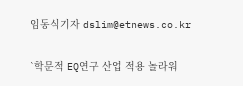임동식기자 dslim@etnews.co.kr

`학문적 EQ연구 산업 적용 놀라워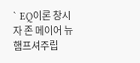` EQ이론 창시자 존 메이어 뉴햄프셔주립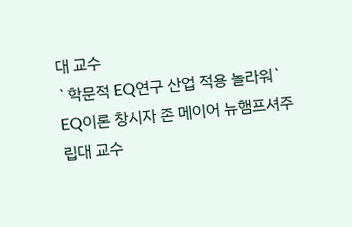대 교수
`학문적 EQ연구 산업 적용 놀라워` EQ이론 창시자 존 메이어 뉴햄프셔주립대 교수